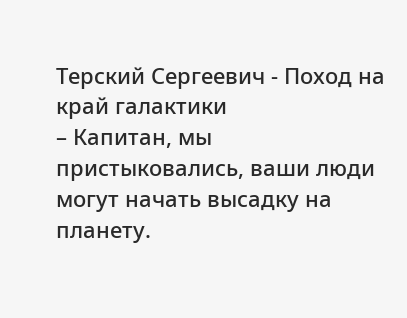Терский Сергеевич - Поход на край галактики
– Капитан, мы пристыковались, ваши люди могут начать высадку на планету.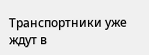Транспортники уже ждут в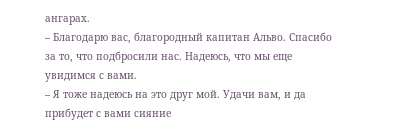ангарах.
– Благодарю вас, благородный капитан Альво. Спасибо за то, что подбросили нас. Надеюсь, что мы еще увидимся с вами.
– Я тоже надеюсь на это друг мой. Удачи вам, и да прибудет с вами сияние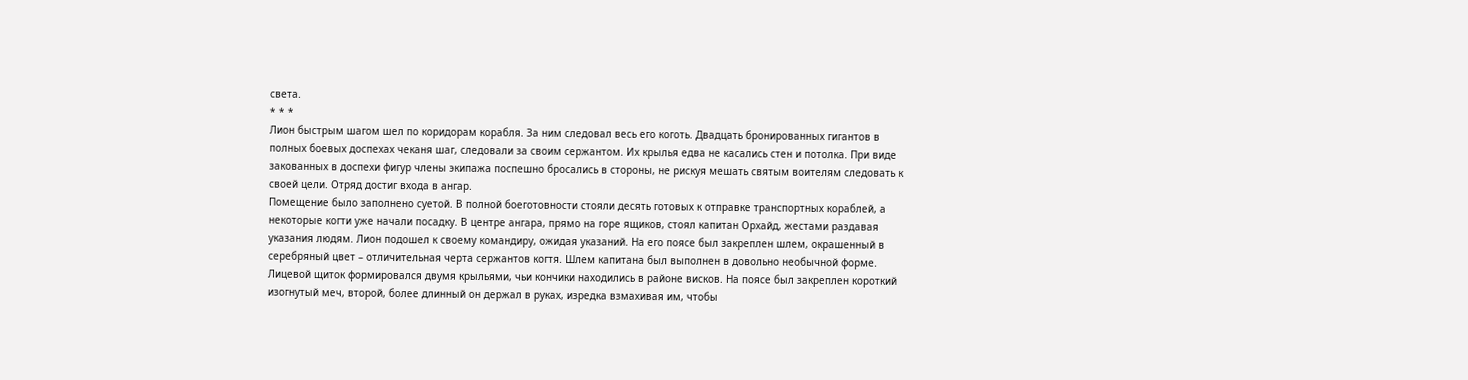света.
* * *
Лион быстрым шагом шел по коридорам корабля. За ним следовал весь его коготь. Двадцать бронированных гигантов в полных боевых доспехах чеканя шаг, следовали за своим сержантом. Их крылья едва не касались стен и потолка. При виде закованных в доспехи фигур члены экипажа поспешно бросались в стороны, не рискуя мешать святым воителям следовать к своей цели. Отряд достиг входа в ангар.
Помещение было заполнено суетой. В полной боеготовности стояли десять готовых к отправке транспортных кораблей, а некоторые когти уже начали посадку. В центре ангара, прямо на горе ящиков, стоял капитан Орхайд, жестами раздавая указания людям. Лион подошел к своему командиру, ожидая указаний. На его поясе был закреплен шлем, окрашенный в серебряный цвет – отличительная черта сержантов когтя. Шлем капитана был выполнен в довольно необычной форме. Лицевой щиток формировался двумя крыльями, чьи кончики находились в районе висков. На поясе был закреплен короткий изогнутый меч, второй, более длинный он держал в руках, изредка взмахивая им, чтобы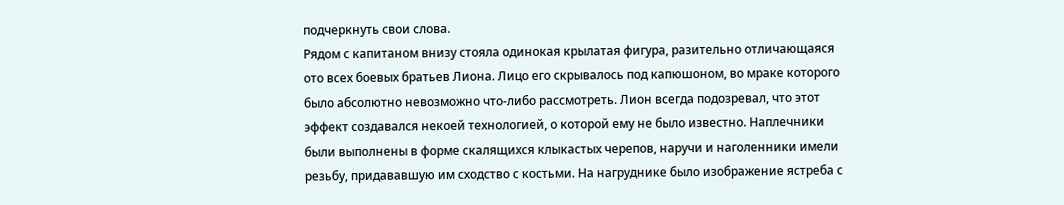подчеркнуть свои слова.
Рядом с капитаном внизу стояла одинокая крылатая фигура, разительно отличающаяся ото всех боевых братьев Лиона. Лицо его скрывалось под капюшоном, во мраке которого было абсолютно невозможно что-либо рассмотреть. Лион всегда подозревал, что этот эффект создавался некоей технологией, о которой ему не было известно. Наплечники были выполнены в форме скалящихся клыкастых черепов, наручи и наголенники имели резьбу, придававшую им сходство с костьми. На нагруднике было изображение ястреба с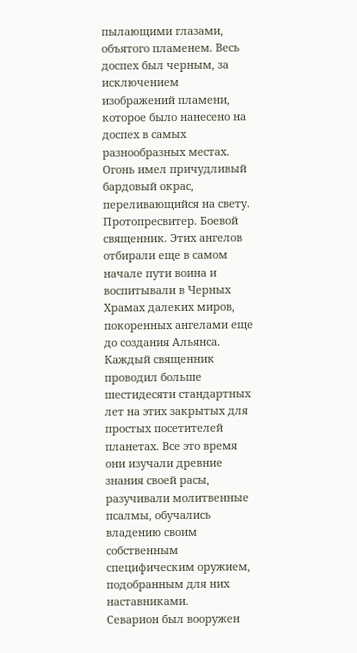пылающими глазами, объятого пламенем. Весь доспех был черным, за исключением изображений пламени, которое было нанесено на доспех в самых разнообразных местах. Огонь имел причудливый бардовый окрас, переливающийся на свету.
Протопресвитер. Боевой священник. Этих ангелов отбирали еще в самом начале пути воина и воспитывали в Черных Храмах далеких миров, покоренных ангелами еще до создания Альянса. Каждый священник проводил больше шестидесяти стандартных лет на этих закрытых для простых посетителей планетах. Все это время они изучали древние знания своей расы, разучивали молитвенные псалмы, обучались владению своим собственным специфическим оружием, подобранным для них наставниками.
Севарион был вооружен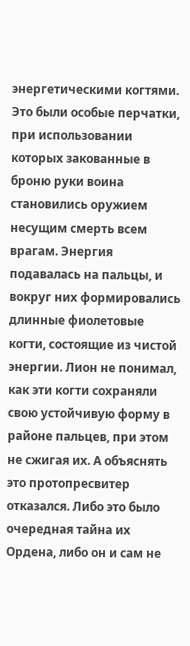энергетическими когтями. Это были особые перчатки, при использовании которых закованные в броню руки воина становились оружием несущим смерть всем врагам. Энергия подавалась на пальцы, и вокруг них формировались длинные фиолетовые когти, состоящие из чистой энергии. Лион не понимал, как эти когти сохраняли свою устойчивую форму в районе пальцев, при этом не сжигая их. А объяснять это протопресвитер отказался. Либо это было очередная тайна их Ордена, либо он и сам не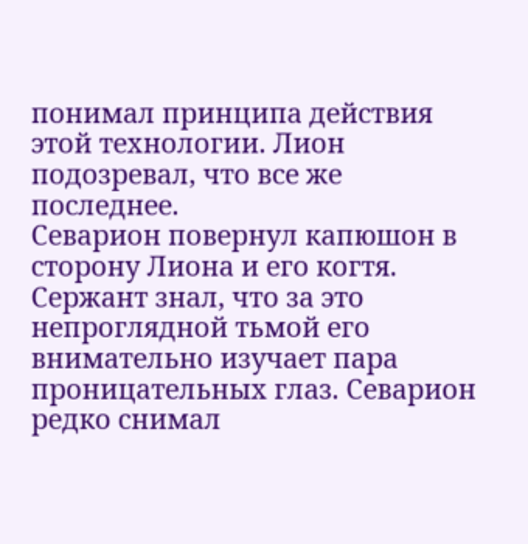понимал принципа действия этой технологии. Лион подозревал, что все же последнее.
Севарион повернул капюшон в сторону Лиона и его когтя. Сержант знал, что за это непроглядной тьмой его внимательно изучает пара проницательных глаз. Севарион редко снимал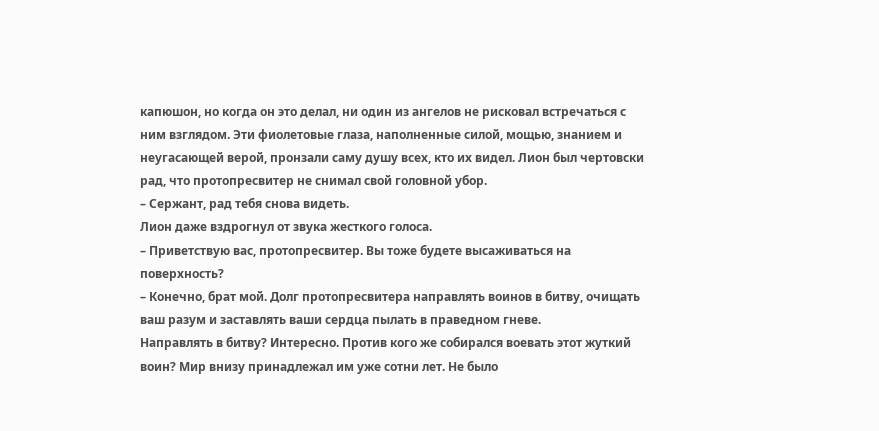капюшон, но когда он это делал, ни один из ангелов не рисковал встречаться с ним взглядом. Эти фиолетовые глаза, наполненные силой, мощью, знанием и неугасающей верой, пронзали саму душу всех, кто их видел. Лион был чертовски рад, что протопресвитер не снимал свой головной убор.
– Сержант, рад тебя снова видеть.
Лион даже вздрогнул от звука жесткого голоса.
– Приветствую вас, протопресвитер. Вы тоже будете высаживаться на поверхность?
– Конечно, брат мой. Долг протопресвитера направлять воинов в битву, очищать ваш разум и заставлять ваши сердца пылать в праведном гневе.
Направлять в битву? Интересно. Против кого же собирался воевать этот жуткий воин? Мир внизу принадлежал им уже сотни лет. Не было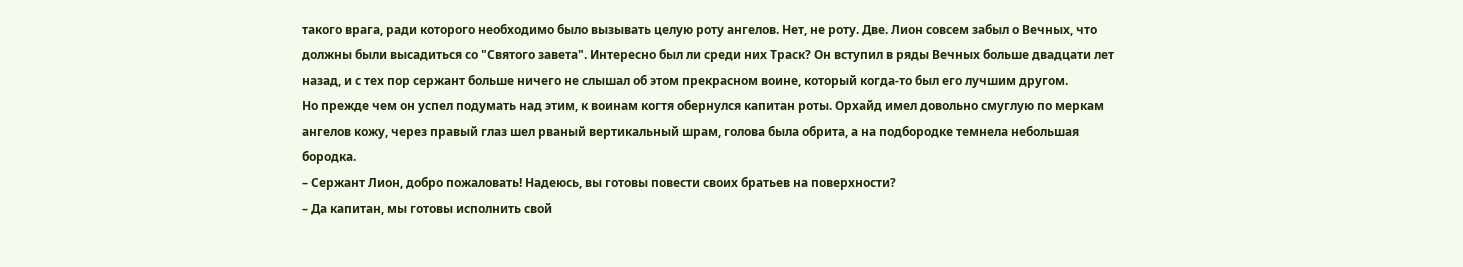такого врага, ради которого необходимо было вызывать целую роту ангелов. Нет, не роту. Две. Лион совсем забыл о Вечных, что должны были высадиться со "Святого завета". Интересно был ли среди них Траск? Он вступил в ряды Вечных больше двадцати лет назад, и с тех пор сержант больше ничего не слышал об этом прекрасном воине, который когда-то был его лучшим другом.
Но прежде чем он успел подумать над этим, к воинам когтя обернулся капитан роты. Орхайд имел довольно смуглую по меркам ангелов кожу, через правый глаз шел рваный вертикальный шрам, голова была обрита, а на подбородке темнела небольшая бородка.
– Сержант Лион, добро пожаловать! Надеюсь, вы готовы повести своих братьев на поверхности?
– Да капитан, мы готовы исполнить свой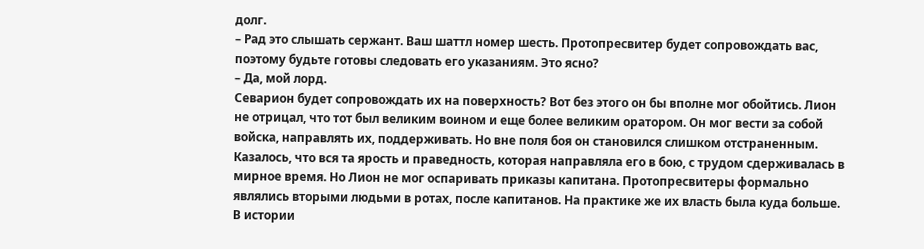долг.
– Рад это слышать сержант. Ваш шаттл номер шесть. Протопресвитер будет сопровождать вас, поэтому будьте готовы следовать его указаниям. Это ясно?
– Да, мой лорд.
Севарион будет сопровождать их на поверхность? Вот без этого он бы вполне мог обойтись. Лион не отрицал, что тот был великим воином и еще более великим оратором. Он мог вести за собой войска, направлять их, поддерживать. Но вне поля боя он становился слишком отстраненным. Казалось, что вся та ярость и праведность, которая направляла его в бою, с трудом сдерживалась в мирное время. Но Лион не мог оспаривать приказы капитана. Протопресвитеры формально являлись вторыми людьми в ротах, после капитанов. На практике же их власть была куда больше. В истории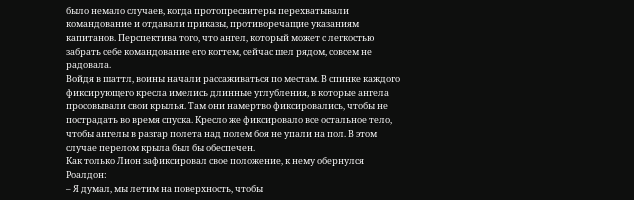было немало случаев, когда протопресвитеры перехватывали командование и отдавали приказы, противоречащие указаниям капитанов. Перспектива того, что ангел, который может с легкостью забрать себе командование его когтем, сейчас шел рядом, совсем не радовала.
Войдя в шаттл, воины начали рассаживаться по местам. В спинке каждого фиксирующего кресла имелись длинные углубления, в которые ангела просовывали свои крылья. Там они намертво фиксировались, чтобы не пострадать во время спуска. Кресло же фиксировало все остальное тело, чтобы ангелы в разгар полета над полем боя не упали на пол. В этом случае перелом крыла был бы обеспечен.
Как только Лион зафиксировал свое положение, к нему обернулся Роалдон:
– Я думал, мы летим на поверхность, чтобы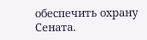обеспечить охрану Сената.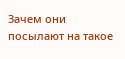Зачем они посылают на такое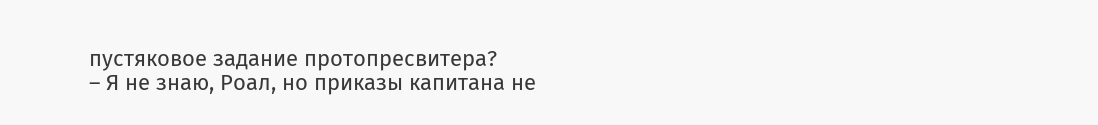пустяковое задание протопресвитера?
– Я не знаю, Роал, но приказы капитана не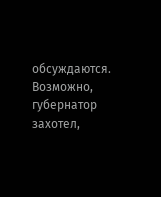обсуждаются. Возможно, губернатор захотел,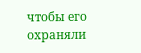чтобы его охраняли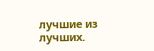лучшие из лучших.